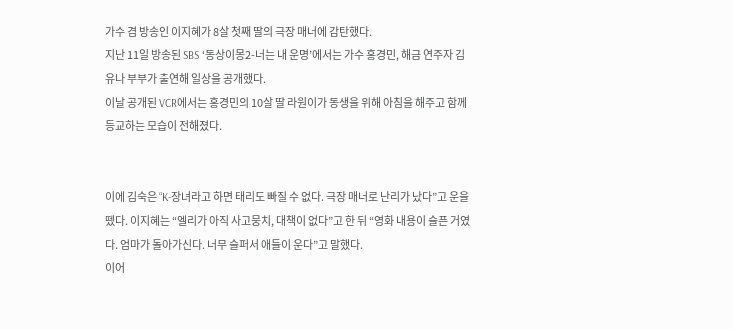가수 겸 방송인 이지혜가 8살 첫째 딸의 극장 매너에 감탄했다.
지난 11일 방송된 SBS ‘동상이몽2-너는 내 운명’에서는 가수 홍경민, 해금 연주자 김유나 부부가 출연해 일상을 공개했다.
이날 공개된 VCR에서는 홍경민의 10살 딸 라원이가 동생을 위해 아침을 해주고 함께 등교하는 모습이 전해졌다.


이에 김숙은 “K-장녀라고 하면 태리도 빠질 수 없다. 극장 매너로 난리가 났다”고 운을 뗐다. 이지혜는 “엘리가 아직 사고뭉치, 대책이 없다”고 한 뒤 “영화 내용이 슬픈 거였다. 엄마가 돌아가신다. 너무 슬퍼서 애들이 운다”고 말했다.
이어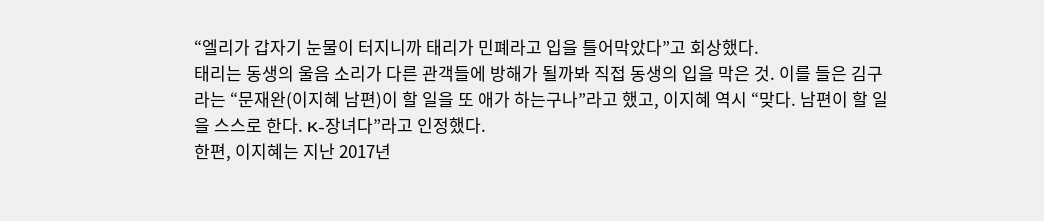“엘리가 갑자기 눈물이 터지니까 태리가 민폐라고 입을 틀어막았다”고 회상했다.
태리는 동생의 울음 소리가 다른 관객들에 방해가 될까봐 직접 동생의 입을 막은 것. 이를 들은 김구라는 “문재완(이지혜 남편)이 할 일을 또 애가 하는구나”라고 했고, 이지혜 역시 “맞다. 남편이 할 일을 스스로 한다. K-장녀다”라고 인정했다.
한편, 이지혜는 지난 2017년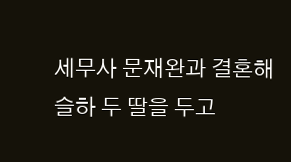세무사 문재완과 결혼해 슬하 두 딸을 두고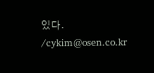있다. /cykim@osen.co.kr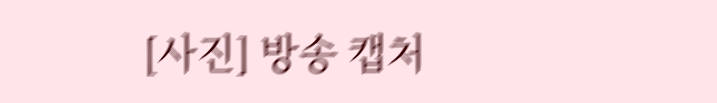[사진] 방송 캡처